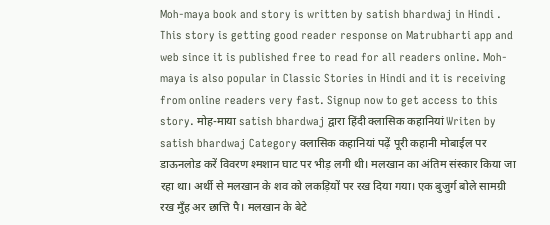Moh-maya book and story is written by satish bhardwaj in Hindi . This story is getting good reader response on Matrubharti app and web since it is published free to read for all readers online. Moh-maya is also popular in Classic Stories in Hindi and it is receiving from online readers very fast. Signup now to get access to this story. मोह-माया satish bhardwaj द्वारा हिंदी क्लासिक कहानियां Writen by satish bhardwaj Category क्लासिक कहानियां पढ़ें पूरी कहानी मोबाईल पर डाऊनलोड करें विवरण श्मशान घाट पर भीड़ लगी थी। मलखान का अंतिम संस्कार किया जा रहा था। अर्थी से मलखान के शव को लकड़ियों पर रख दिया गया। एक बुजुर्ग बोले सामग्री रख मुँह अर छात्ति पै। मलखान के बेटे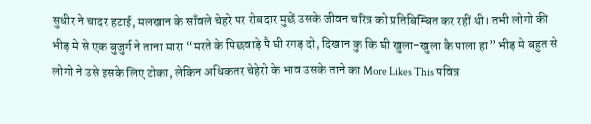सुधीर ने चादर हटाई, मलखान के साँवले चेहरे पर रोबदार मुछें उसके जीवन चरित्र को प्रतिबिम्बित कर रहीं थी। तभी लोगो की भीड़ मे से एक बुजुर्ग ने ताना मारा “मरते के पिछवाड़े पै घी रगड़ दो, दिखान कु कि घी खुला-खुला कै पाला हा” भीड़ मे बहुत से लोगो ने उसे इसके लिए टोका, लेकिन अधिकतर चेहेरो के भाव उसके ताने का More Likes This पवित्र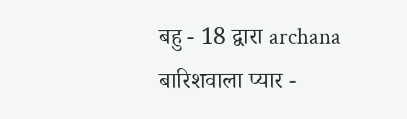बहु - 18 द्वारा archana बारिशवाला प्यार -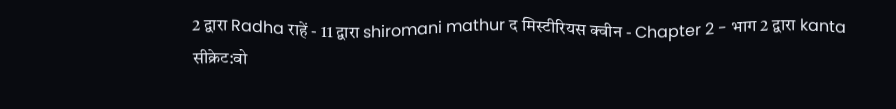2 द्वारा Radha राहें - 11 द्वारा shiromani mathur द मिस्टीरियस क्वीन - Chapter 2 - भाग 2 द्वारा kanta सीक्रेट:वो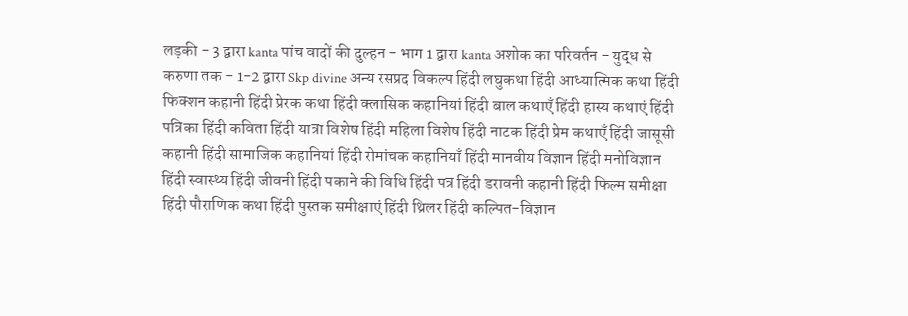लड़की - 3 द्वारा kanta पांच वादों की दुल्हन - भाग 1 द्वारा kanta अशोक का परिवर्तन - युद्ध से करुणा तक - 1-2 द्वारा Skp divine अन्य रसप्रद विकल्प हिंदी लघुकथा हिंदी आध्यात्मिक कथा हिंदी फिक्शन कहानी हिंदी प्रेरक कथा हिंदी क्लासिक कहानियां हिंदी बाल कथाएँ हिंदी हास्य कथाएं हिंदी पत्रिका हिंदी कविता हिंदी यात्रा विशेष हिंदी महिला विशेष हिंदी नाटक हिंदी प्रेम कथाएँ हिंदी जासूसी कहानी हिंदी सामाजिक कहानियां हिंदी रोमांचक कहानियाँ हिंदी मानवीय विज्ञान हिंदी मनोविज्ञान हिंदी स्वास्थ्य हिंदी जीवनी हिंदी पकाने की विधि हिंदी पत्र हिंदी डरावनी कहानी हिंदी फिल्म समीक्षा हिंदी पौराणिक कथा हिंदी पुस्तक समीक्षाएं हिंदी थ्रिलर हिंदी कल्पित-विज्ञान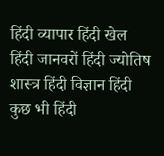हिंदी व्यापार हिंदी खेल हिंदी जानवरों हिंदी ज्योतिष शास्त्र हिंदी विज्ञान हिंदी कुछ भी हिंदी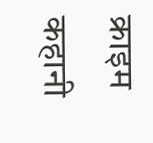क्राइम कहानी